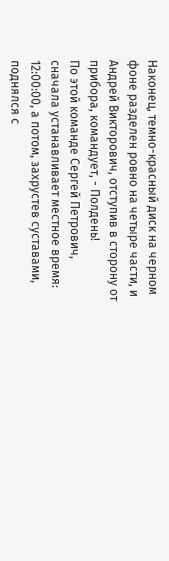Наконец, темно-красный диск на черном фоне разделен ровно на четыре части, и Андрей Викторович, отступив в сторону от прибора, командует, - Полдень!
По этой команде Сергей Петрович, сначала устанавливает местное время: 12:00:00, а потом, захрустев суставами, поднялся с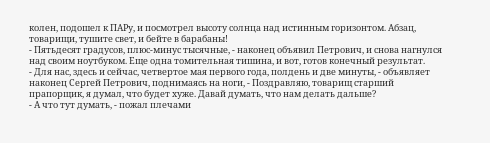колен, подошел к ПАРу, и посмотрел высоту солнца над истинным горизонтом. Абзац, товарищи, тушите свет, и бейте в барабаны!
- Пятьдесят градусов, плюс-минус тысячные, - наконец объявил Петрович, и снова нагнулся над своим ноутбуком. Еще одна томительная тишина, и вот, готов конечный результат.
- Для нас, здесь и сейчас, четвертое мая первого года, полдень и две минуты, - объявляет наконец Сергей Петрович, поднимаясь на ноги, - Поздравляю, товарищ старший прапорщик, я думал, что будет хуже. Давай думать, что нам делать дальше?
- А что тут думать, - пожал плечами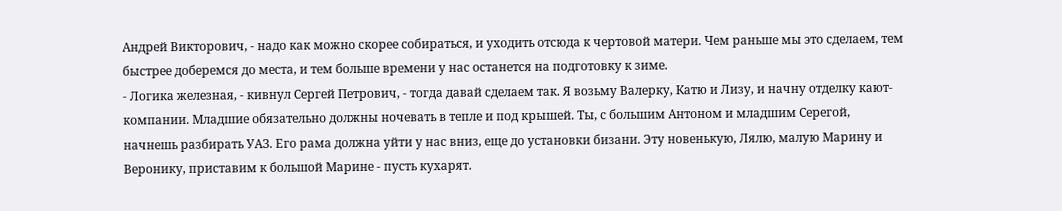Андрей Викторович, - надо как можно скорее собираться, и уходить отсюда к чертовой матери. Чем раньше мы это сделаем, тем быстрее доберемся до места, и тем больше времени у нас останется на подготовку к зиме.
- Логика железная, - кивнул Сергей Петрович, - тогда давай сделаем так. Я возьму Валерку, Катю и Лизу, и начну отделку кают-компании. Младшие обязательно должны ночевать в тепле и под крышей. Ты, с большим Антоном и младшим Серегой, начнешь разбирать УАЗ. Его рама должна уйти у нас вниз, еще до установки бизани. Эту новенькую, Лялю, малую Марину и Веронику, приставим к большой Марине - пусть кухарят.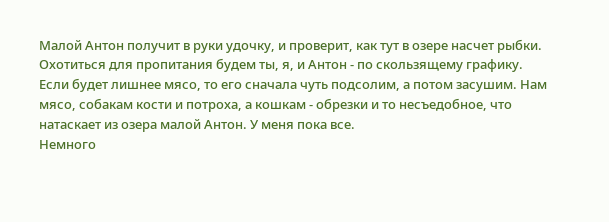Малой Антон получит в руки удочку, и проверит, как тут в озере насчет рыбки. Охотиться для пропитания будем ты, я, и Антон - по скользящему графику. Если будет лишнее мясо, то его сначала чуть подсолим, а потом засушим. Нам мясо, собакам кости и потроха, а кошкам - обрезки и то несъедобное, что натаскает из озера малой Антон. У меня пока все.
Немного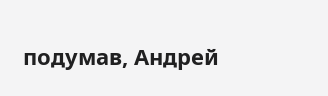подумав, Андрей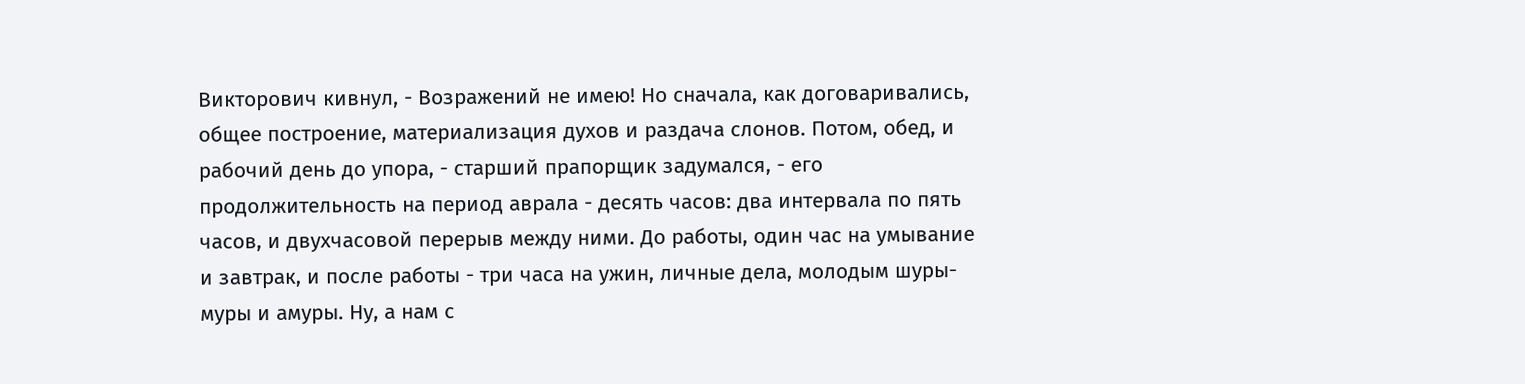Викторович кивнул, - Возражений не имею! Но сначала, как договаривались, общее построение, материализация духов и раздача слонов. Потом, обед, и рабочий день до упора, - старший прапорщик задумался, - его продолжительность на период аврала - десять часов: два интервала по пять часов, и двухчасовой перерыв между ними. До работы, один час на умывание и завтрак, и после работы - три часа на ужин, личные дела, молодым шуры-муры и амуры. Ну, а нам с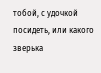тобой, с удочкой посидеть, или какого зверька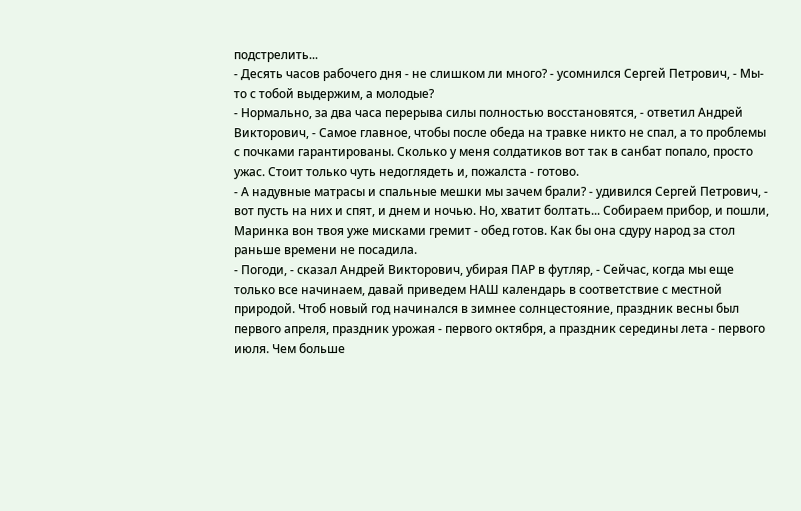подстрелить...
- Десять часов рабочего дня - не слишком ли много? - усомнился Сергей Петрович, - Мы-то с тобой выдержим, а молодые?
- Нормально, за два часа перерыва силы полностью восстановятся, - ответил Андрей Викторович, - Самое главное, чтобы после обеда на травке никто не спал, а то проблемы с почками гарантированы. Сколько у меня солдатиков вот так в санбат попало, просто ужас. Стоит только чуть недоглядеть и, пожалста - готово.
- А надувные матрасы и спальные мешки мы зачем брали? - удивился Сергей Петрович, - вот пусть на них и спят, и днем и ночью. Но, хватит болтать... Собираем прибор, и пошли, Маринка вон твоя уже мисками гремит - обед готов. Как бы она сдуру народ за стол раньше времени не посадила.
- Погоди, - сказал Андрей Викторович, убирая ПАР в футляр, - Сейчас, когда мы еще только все начинаем, давай приведем НАШ календарь в соответствие с местной природой. Чтоб новый год начинался в зимнее солнцестояние, праздник весны был первого апреля, праздник урожая - первого октября, а праздник середины лета - первого июля. Чем больше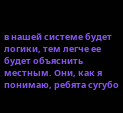в нашей системе будет логики, тем легче ее будет объяснить местным. Они, как я понимаю, ребята сугубо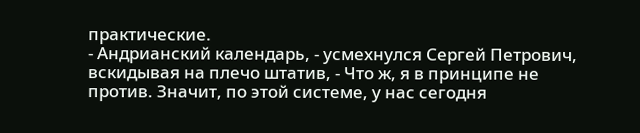практические.
- Андрианский календарь, - усмехнулся Сергей Петрович, вскидывая на плечо штатив, - Что ж, я в принципе не против. Значит, по этой системе, у нас сегодня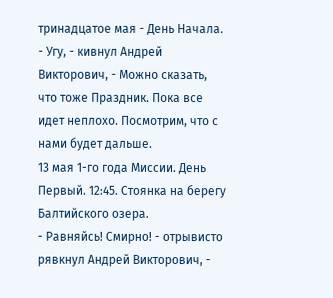тринадцатое мая - День Начала.
- Угу, - кивнул Андрей Викторович, - Можно сказать, что тоже Праздник. Пока все идет неплохо. Посмотрим, что с нами будет дальше.
13 мая 1-го года Миссии. День Первый. 12:45. Стоянка на берегу Балтийского озера.
- Равняйсь! Смирно! - отрывисто рявкнул Андрей Викторович, -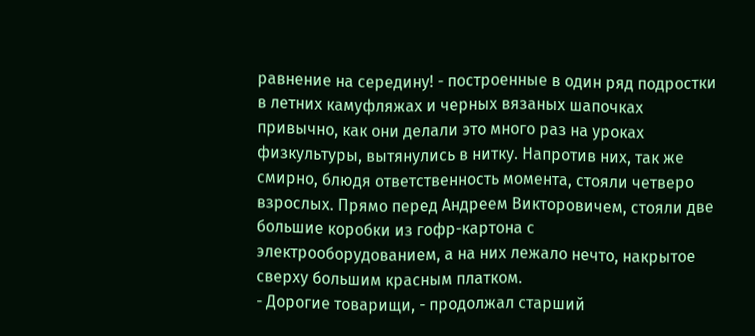равнение на середину! - построенные в один ряд подростки в летних камуфляжах и черных вязаных шапочках привычно, как они делали это много раз на уроках физкультуры, вытянулись в нитку. Напротив них, так же смирно, блюдя ответственность момента, стояли четверо взрослых. Прямо перед Андреем Викторовичем, стояли две большие коробки из гофр-картона с электрооборудованием, а на них лежало нечто, накрытое сверху большим красным платком.
- Дорогие товарищи, - продолжал старший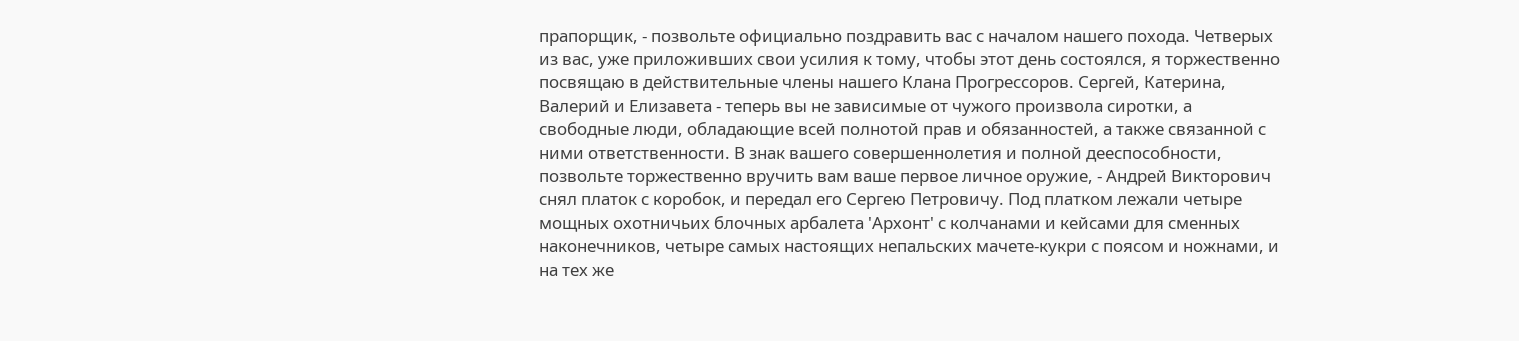прапорщик, - позвольте официально поздравить вас с началом нашего похода. Четверых из вас, уже приложивших свои усилия к тому, чтобы этот день состоялся, я торжественно посвящаю в действительные члены нашего Клана Прогрессоров. Сергей, Катерина, Валерий и Елизавета - теперь вы не зависимые от чужого произвола сиротки, а свободные люди, обладающие всей полнотой прав и обязанностей, а также связанной с ними ответственности. В знак вашего совершеннолетия и полной дееспособности, позвольте торжественно вручить вам ваше первое личное оружие, - Андрей Викторович снял платок с коробок, и передал его Сергею Петровичу. Под платком лежали четыре мощных охотничьих блочных арбалета 'Архонт' с колчанами и кейсами для сменных наконечников, четыре самых настоящих непальских мачете-кукри с поясом и ножнами, и на тех же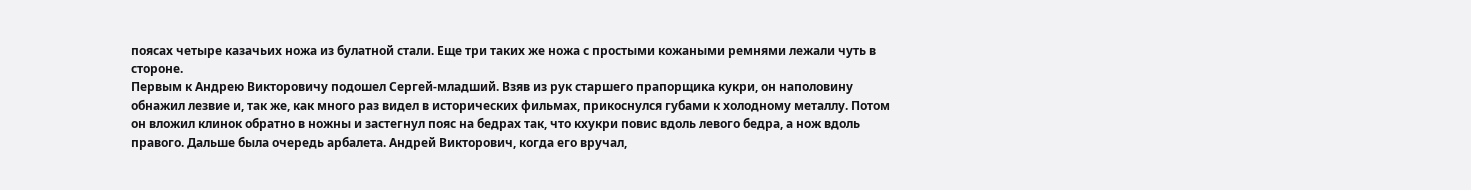поясах четыре казачьих ножа из булатной стали. Еще три таких же ножа с простыми кожаными ремнями лежали чуть в стороне.
Первым к Андрею Викторовичу подошел Сергей-младший. Взяв из рук старшего прапорщика кукри, он наполовину обнажил лезвие и, так же, как много раз видел в исторических фильмах, прикоснулся губами к холодному металлу. Потом он вложил клинок обратно в ножны и застегнул пояс на бедрах так, что кхукри повис вдоль левого бедра, а нож вдоль правого. Дальше была очередь арбалета. Андрей Викторович, когда его вручал,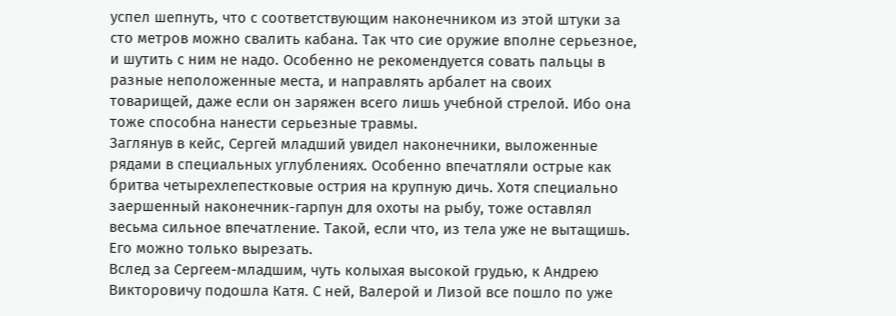успел шепнуть, что с соответствующим наконечником из этой штуки за сто метров можно свалить кабана. Так что сие оружие вполне серьезное, и шутить с ним не надо. Особенно не рекомендуется совать пальцы в разные неположенные места, и направлять арбалет на своих товарищей, даже если он заряжен всего лишь учебной стрелой. Ибо она тоже способна нанести серьезные травмы.
Заглянув в кейс, Сергей младший увидел наконечники, выложенные рядами в специальных углублениях. Особенно впечатляли острые как бритва четырехлепестковые острия на крупную дичь. Хотя специально заершенный наконечник-гарпун для охоты на рыбу, тоже оставлял весьма сильное впечатление. Такой, если что, из тела уже не вытащишь. Его можно только вырезать.
Вслед за Сергеем-младшим, чуть колыхая высокой грудью, к Андрею Викторовичу подошла Катя. С ней, Валерой и Лизой все пошло по уже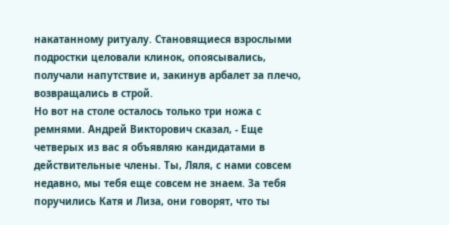накатанному ритуалу. Становящиеся взрослыми подростки целовали клинок, опоясывались, получали напутствие и, закинув арбалет за плечо, возвращались в строй.
Но вот на столе осталось только три ножа с ремнями. Андрей Викторович сказал, - Еще четверых из вас я объявляю кандидатами в действительные члены. Ты, Ляля, с нами совсем недавно, мы тебя еще совсем не знаем. За тебя поручились Катя и Лиза, они говорят, что ты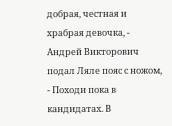добрая, честная и храбрая девочка, - Андрей Викторович подал Ляле пояс с ножом, - Походи пока в кандидатах. В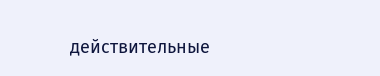действительные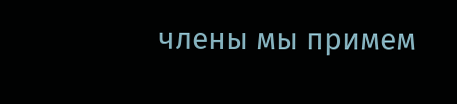члены мы примем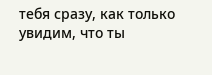тебя сразу, как только увидим, что ты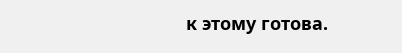к этому готова.